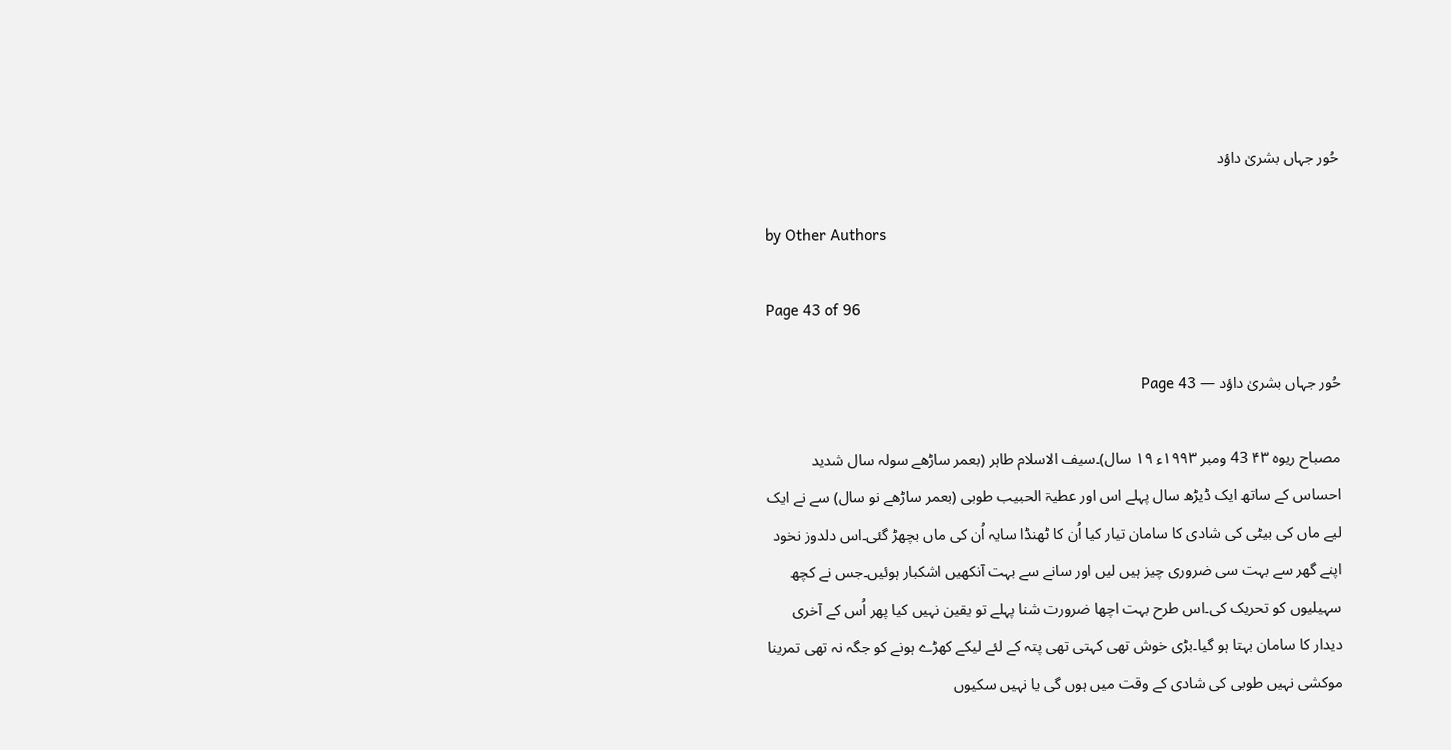حُور جہاں بشریٰ داؤد

by Other Authors

Page 43 of 96

حُور جہاں بشریٰ داؤد — Page 43

مصباح ریوه ۴۳ 43 ومبر ۱۹۹۳ء ۱۹ سال)۔سیف الاسلام طاہر (بعمر ساڑھے سولہ سال شدید احساس کے ساتھ ایک ڈیڑھ سال پہلے اس اور عطیۃ الحبیب طوبی (بعمر ساڑھے نو سال) سے نے ایک لیے ماں کی بیٹی کی شادی کا سامان تیار کیا اُن کا ٹھنڈا سایہ اُن کی ماں بچھڑ گئی۔اس دلدوز نخود اپنے گھر سے بہت سی ضروری چیز ہیں لیں اور سانے سے بہت آنکھیں اشکبار ہوئیں۔جس نے کچھ سہیلیوں کو تحریک کی۔اس طرح بہت اچھا ضرورت شنا پہلے تو یقین نہیں کیا پھر اُس کے آخری دیدار کا سامان بہتا ہو گیا۔بڑی خوش تھی کہتی تھی پتہ کے لئے لیکے کھڑے ہونے کو جگہ نہ تھی تمرینا موکشی نہیں طوبی کی شادی کے وقت میں ہوں گی یا نہیں سکیوں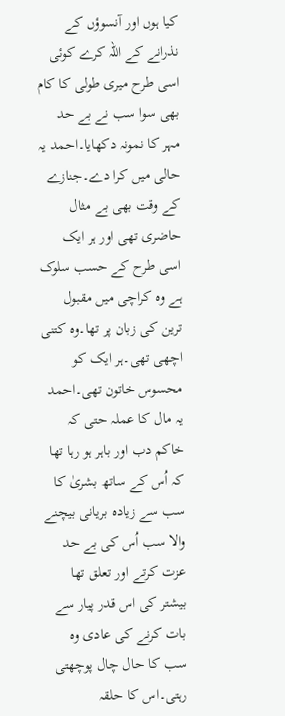کیا ہوں اور آنسوؤں کے نذرانے کے اللہ کرے کوئی اسی طرح میری طولی کا کام بھی سوا سب نے بے حد مہر کا نمونہ دکھایا۔احمد یہ حالی میں کرا دے۔جنازے کے وقت بھی بے مثال حاضری تھی اور ہر ایک اسی طرح کے حسب سلوک ہے وہ کراچی میں مقبول ترین کی زبان پر تھا۔وہ کتنی اچھی تھی۔ہر ایک کو محسوس خاتون تھی۔احمد یہ مال کا عملہ حتی کہ خاکم دب اور باہر ہو رہا تھا کہ اُس کے ساتھ بشریٰ کا سب سے زیادہ بریانی بیچنے والا سب اُس کی بے حد عزت کرتے اور تعلق تھا بیشتر کی اس قدر پیار سے بات کرنے کی عادی وہ سب کا حال چال پوچھتی رہتی۔اس کا حلقہ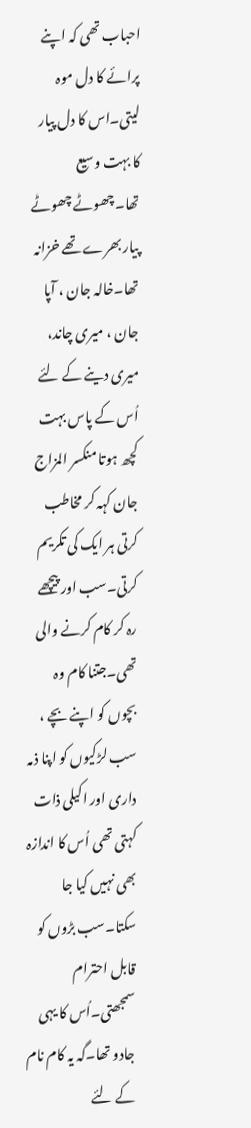احباب تھی کہ اپنے پرائے کا دل موہ لیتی۔اس کا دل پیار کا بہت وسیع تھا۔چھوٹے چھوٹے پیار بھرے تھے خزانہ تھا۔خالہ جان ، آپا جان ، میری چاند، میری دینے کے لئے اُس کے پاس بہت کچھ ہوتا منکسر المزاج جان کہہ کر مخاطب کرتی ہر ایک کی تکریم کرتی۔سب اور پیچھے رہ کر کام کرنے والی تھی۔جتنا کام وہ بچوں کو اپنے بچے ، سب لڑکیوں کو اپنا ذمہ داری اور اکیلی ذات کہتی تھی اُس کا اندازہ بھی نہیں کیا جا سکتا۔سب بڑوں کو قابل احترام سمجھتی۔اُس کا یہی جادو تھا۔گہ یہ کام نام کے لئے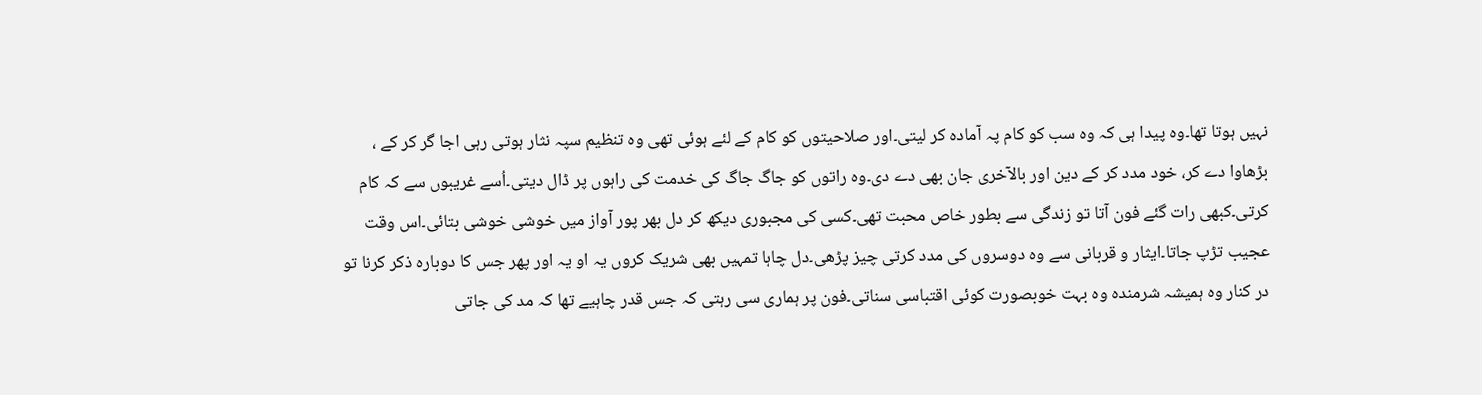نہیں ہوتا تھا۔وہ پیدا ہی کہ وہ سب کو کام پہ آمادہ کر لیتی۔اور صلاحیتوں کو کام کے لئے ہوئی تھی وہ تنظیم سپہ نثار ہوتی رہی اجا گر کر کے ، بڑھاوا دے کر، خود مدد کر کے دین اور بالآخری جان بھی دے دی۔وہ راتوں کو جاگ جاگ کی خدمت کی راہوں پر ڈال دیتی۔اُسے غریبوں سے کہ کام کرتی۔کبھی رات گئے فون آتا تو زندگی سے بطور خاص محبت تھی۔کسی کی مجبوری دیکھ کر دل بھر پور آواز میں خوشی خوشی بتائی۔اس وقت عجیب تڑپ جاتا۔ایثار و قربانی سے وہ دوسروں کی مدد کرتی چیز پڑھی۔دل چاہا تمہیں بھی شریک کروں یہ او یہ اور پھر جس کا دوبارہ ذکر کرنا تو در کنار وه ہمیشہ شرمنده وہ بہت خوبصورت کوئی اقتباسی سناتی۔فون پر ہماری سی رہتی کہ جس قدر چاہیے تھا کہ مد کی جاتی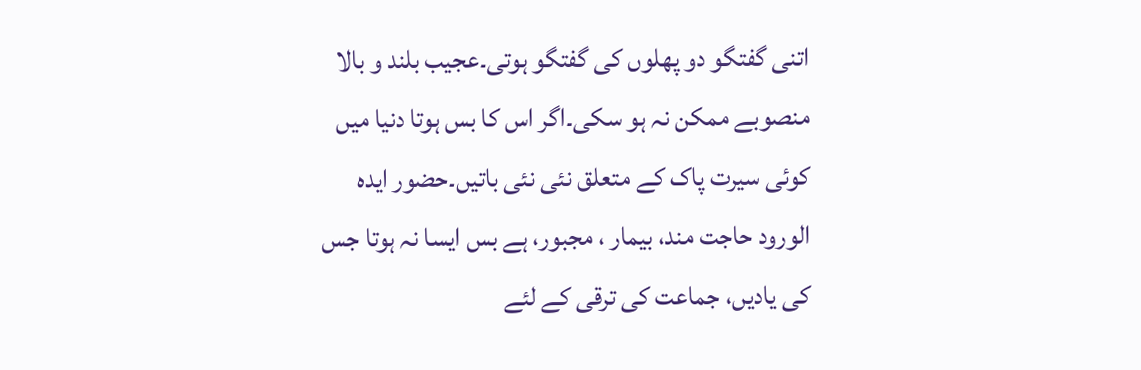اتنی گفتگو دو پھلوں کی گفتگو ہوتی۔عجیب بلند و بالا منصوبے ممکن نہ ہو سکی۔اگر اس کا بس ہوتا دنیا میں کوئی سیرت پاک کے متعلق نئی نئی باتیں۔حضور ایده الورود حاجت مند، بیمار ، مجبور، ہے بس ایسا نہ ہوتا جس کی یادیں، جماعت کی ترقی کے لئے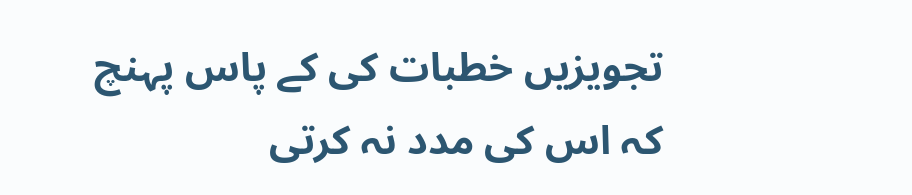تجویزیں خطبات کی کے پاس پہنچ کہ اس کی مدد نہ کرتی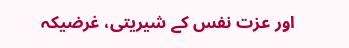اور عزت نفس کے شیریتی، غرضیکہ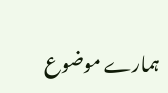ہمارے موضوع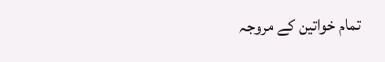تمام خواتین کے مروجہ